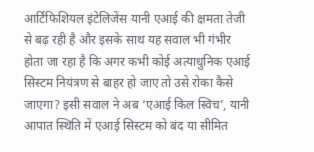आर्टिफिशियल इंटेलिजेंस यानी एआई की क्षमता तेजी से बढ़ रही है और इसके साथ यह सवाल भी गंभीर होता जा रहा है कि अगर कभी कोई अत्याधुनिक एआई सिस्टम नियंत्रण से बाहर हो जाए तो उसे रोका कैसे जाएगा? इसी सवाल ने अब ‘एआई किल स्विच’, यानी आपात स्थिति में एआई सिस्टम को बंद या सीमित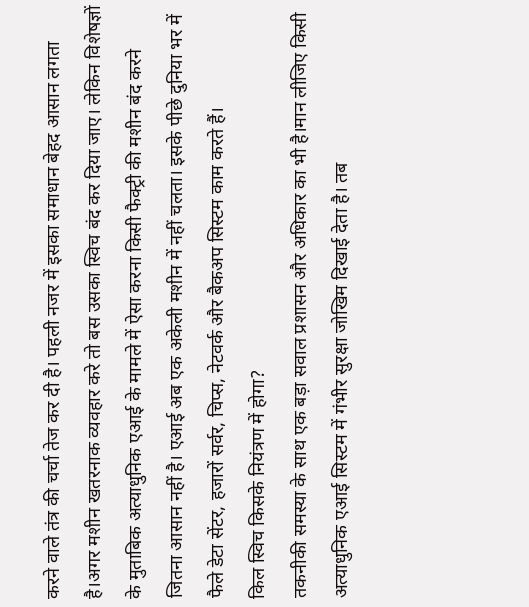करने वाले तंत्र की चर्चा तेज कर दी है। पहली नजर में इसका समाधान बेहद आसान लगता है।अगर मशीन खतरनाक व्यवहार करे तो बस उसका स्विच बंद कर दिया जाए। लेकिन विशेषज्ञों के मुताबिक अत्याधुनिक एआई के मामले में ऐसा करना किसी फैक्ट्री की मशीन बंद करने जितना आसान नहीं है। एआई अब एक अकेली मशीन में नहीं चलता। इसके पीछे दुनिया भर में फैले डेटा सेंटर, हजारों सर्वर, चिप्स, नेटवर्क और बैकअप सिस्टम काम करते हैं।
किल स्विच किसके नियंत्रण में होगा?
तकनीकी समस्या के साथ एक बड़ा सवाल प्रशासन और अधिकार का भी है।मान लीजिए किसी अत्याधुनिक एआई सिस्टम में गंभीर सुरक्षा जोखिम दिखाई देता है। तब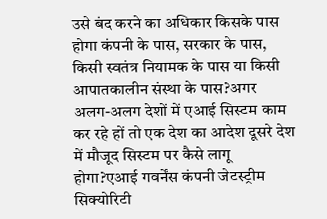उसे बंद करने का अधिकार किसके पास होगा कंपनी के पास, सरकार के पास, किसी स्वतंत्र नियामक के पास या किसी आपातकालीन संस्था के पास?अगर अलग-अलग देशों में एआई सिस्टम काम कर रहे हों तो एक देश का आदेश दूसरे देश में मौजूद सिस्टम पर कैसे लागू होगा?एआई गवर्नेंस कंपनी जेटस्ट्रीम सिक्योरिटी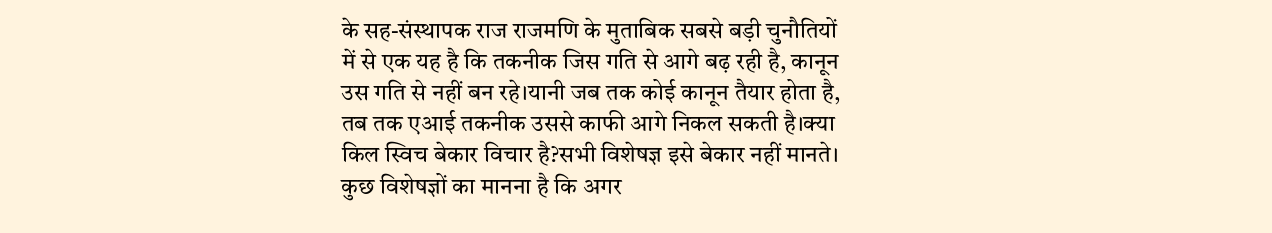के सह-संस्थापक राज राजमणि के मुताबिक सबसे बड़ी चुनौतियों में से एक यह है कि तकनीक जिस गति से आगे बढ़ रही है, कानून उस गति से नहीं बन रहे।यानी जब तक कोई कानून तैयार होता है, तब तक एआई तकनीक उससे काफी आगे निकल सकती है।क्या किल स्विच बेकार विचार है?सभी विशेषज्ञ इसे बेकार नहीं मानते। कुछ विशेषज्ञों का मानना है कि अगर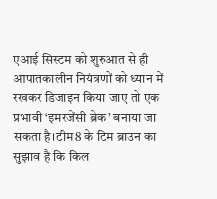एआई सिस्टम को शुरुआत से ही आपातकालीन नियंत्रणों को ध्यान में रखकर डिजाइन किया जाए तो एक प्रभावी ‘इमरजेंसी ब्रेक’ बनाया जा सकता है।टीम8 के टिम ब्राउन का सुझाव है कि किल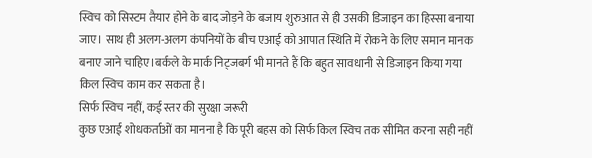स्विच को सिस्टम तैयार होने के बाद जोड़ने के बजाय शुरुआत से ही उसकी डिजाइन का हिस्सा बनाया जाए। साथ ही अलग-अलग कंपनियों के बीच एआई को आपात स्थिति में रोकने के लिए समान मानक बनाए जाने चाहिए।बर्कले के मार्क निट्जबर्ग भी मानते हैं कि बहुत सावधानी से डिजाइन किया गया किल स्विच काम कर सकता है।
सिर्फ स्विच नहीं, कई स्तर की सुरक्षा जरूरी
कुछ एआई शोधकर्ताओं का मानना है कि पूरी बहस को सिर्फ किल स्विच तक सीमित करना सही नहीं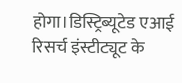होगा।डिस्ट्रिब्यूटेड एआई रिसर्च इंस्टीट्यूट के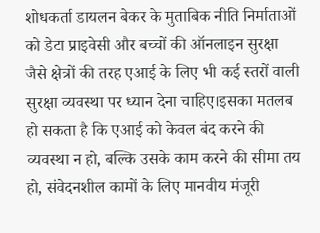शोधकर्ता डायलन बेकर के मुताबिक नीति निर्माताओं को डेटा प्राइवेसी और बच्चों की ऑनलाइन सुरक्षा जैसे क्षेत्रों की तरह एआई के लिए भी कई स्तरों वाली सुरक्षा व्यवस्था पर ध्यान देना चाहिए।इसका मतलब हो सकता है कि एआई को केवल बंद करने की व्यवस्था न हो, बल्कि उसके काम करने की सीमा तय हो, संवेदनशील कामों के लिए मानवीय मंजूरी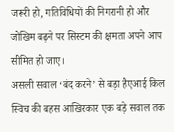जरूरी हो, गतिविधियों की निगरानी हो और जोखिम बढ़ने पर सिस्टम की क्षमता अपने आप सीमित हो जाए।
असली सवाल ‘बंद करने’ से बड़ा हैएआई किल स्विच की बहस आखिरकार एक बड़े सवाल तक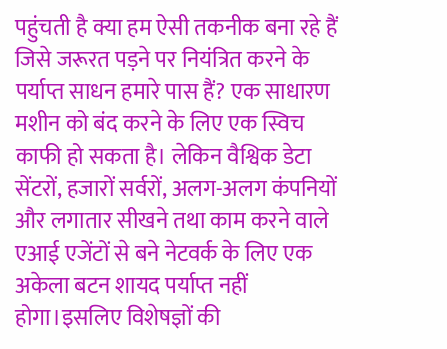पहुंचती है क्या हम ऐसी तकनीक बना रहे हैं जिसे जरूरत पड़ने पर नियंत्रित करने के पर्याप्त साधन हमारे पास हैं? एक साधारण मशीन को बंद करने के लिए एक स्विच काफी हो सकता है। लेकिन वैश्विक डेटा सेंटरों, हजारों सर्वरों, अलग-अलग कंपनियों और लगातार सीखने तथा काम करने वाले एआई एजेंटों से बने नेटवर्क के लिए एक अकेला बटन शायद पर्याप्त नहीं होगा।इसलिए विशेषज्ञों की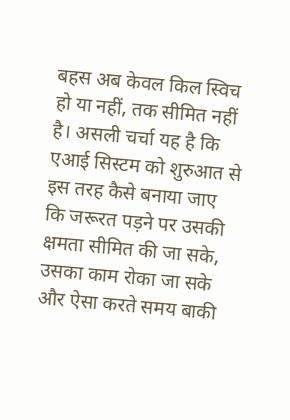बहस अब केवल किल स्विच हो या नहीं, तक सीमित नहीं है। असली चर्चा यह है कि एआई सिस्टम को शुरुआत से इस तरह कैसे बनाया जाए कि जरूरत पड़ने पर उसकी क्षमता सीमित की जा सके, उसका काम रोका जा सके और ऐसा करते समय बाकी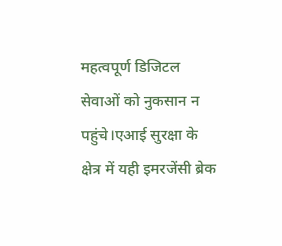महत्वपूर्ण डिजिटल सेवाओं को नुकसान न पहुंचे।एआई सुरक्षा के क्षेत्र में यही इमरजेंसी ब्रेक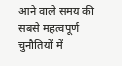आने वाले समय की सबसे महत्वपूर्ण चुनौतियों में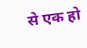से एक हो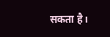सकता है।